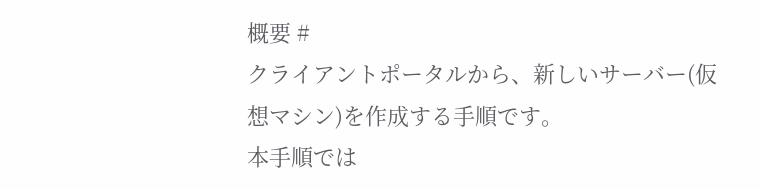概要 #
クライアントポータルから、新しいサーバー(仮想マシン)を作成する手順です。
本手順では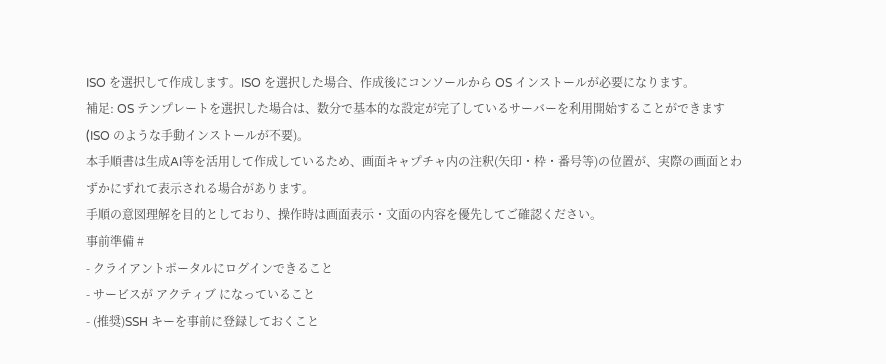ISO を選択して作成します。ISO を選択した場合、作成後にコンソールから OS インストールが必要になります。
補足: OS テンプレートを選択した場合は、数分で基本的な設定が完了しているサーバーを利用開始することができます(ISO のような手動インストールが不要)。
本手順書は生成AI等を活用して作成しているため、画面キャプチャ内の注釈(矢印・枠・番号等)の位置が、実際の画面とわずかにずれて表示される場合があります。
手順の意図理解を目的としており、操作時は画面表示・文面の内容を優先してご確認ください。
事前準備 #
- クライアントポータルにログインできること
- サービスが アクティブ になっていること
- (推奨)SSH キーを事前に登録しておくこと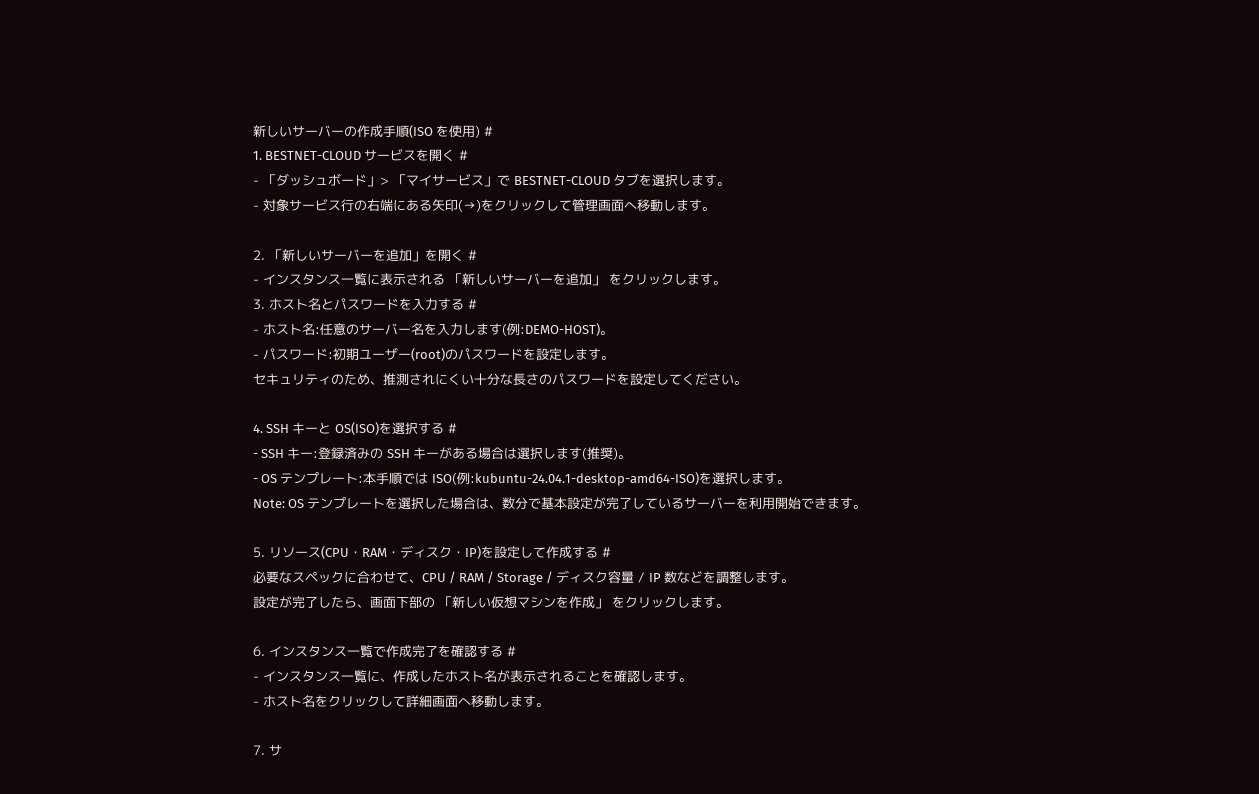新しいサーバーの作成手順(ISO を使用) #
1. BESTNET-CLOUD サービスを開く #
- 「ダッシュボード」> 「マイサービス」で BESTNET-CLOUD タブを選択します。
- 対象サービス行の右端にある矢印(→)をクリックして管理画面へ移動します。

2. 「新しいサーバーを追加」を開く #
- インスタンス一覧に表示される 「新しいサーバーを追加」 をクリックします。
3. ホスト名とパスワードを入力する #
- ホスト名:任意のサーバー名を入力します(例:DEMO-HOST)。
- パスワード:初期ユーザー(root)のパスワードを設定します。
セキュリティのため、推測されにくい十分な長さのパスワードを設定してください。

4. SSH キーと OS(ISO)を選択する #
- SSH キー:登録済みの SSH キーがある場合は選択します(推奨)。
- OS テンプレート:本手順では ISO(例:kubuntu-24.04.1-desktop-amd64-ISO)を選択します。
Note: OS テンプレートを選択した場合は、数分で基本設定が完了しているサーバーを利用開始できます。

5. リソース(CPU・RAM・ディスク・IP)を設定して作成する #
必要なスペックに合わせて、CPU / RAM / Storage / ディスク容量 / IP 数などを調整します。
設定が完了したら、画面下部の 「新しい仮想マシンを作成」 をクリックします。

6. インスタンス一覧で作成完了を確認する #
- インスタンス一覧に、作成したホスト名が表示されることを確認します。
- ホスト名をクリックして詳細画面へ移動します。

7. サ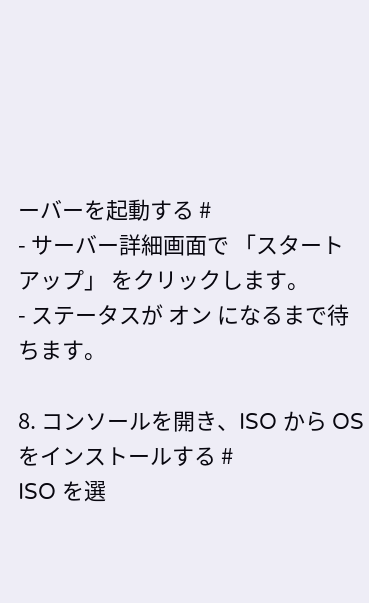ーバーを起動する #
- サーバー詳細画面で 「スタートアップ」 をクリックします。
- ステータスが オン になるまで待ちます。

8. コンソールを開き、ISO から OS をインストールする #
ISO を選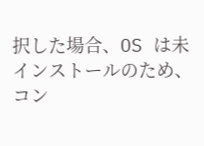択した場合、OS は未インストールのため、コン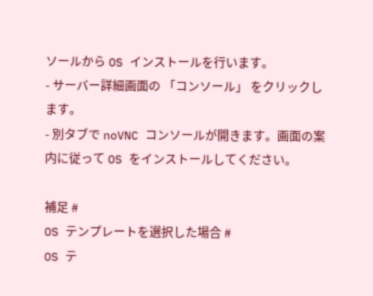ソールから OS インストールを行います。
- サーバー詳細画面の 「コンソール」 をクリックします。
- 別タブで noVNC コンソールが開きます。画面の案内に従って OS をインストールしてください。

補足 #
OS テンプレートを選択した場合 #
OS テ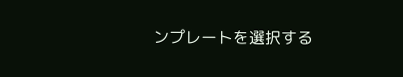ンプレートを選択する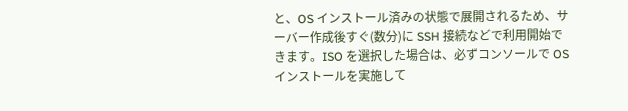と、OS インストール済みの状態で展開されるため、サーバー作成後すぐ(数分)に SSH 接続などで利用開始できます。ISO を選択した場合は、必ずコンソールで OS インストールを実施して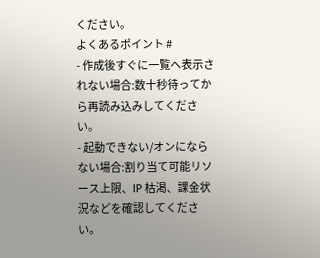ください。
よくあるポイント #
- 作成後すぐに一覧へ表示されない場合:数十秒待ってから再読み込みしてください。
- 起動できない/オンにならない場合:割り当て可能リソース上限、IP 枯渇、課金状況などを確認してください。